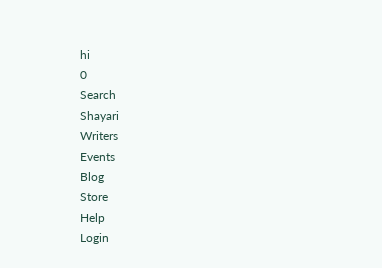hi
0
Search
Shayari
Writers
Events
Blog
Store
Help
Login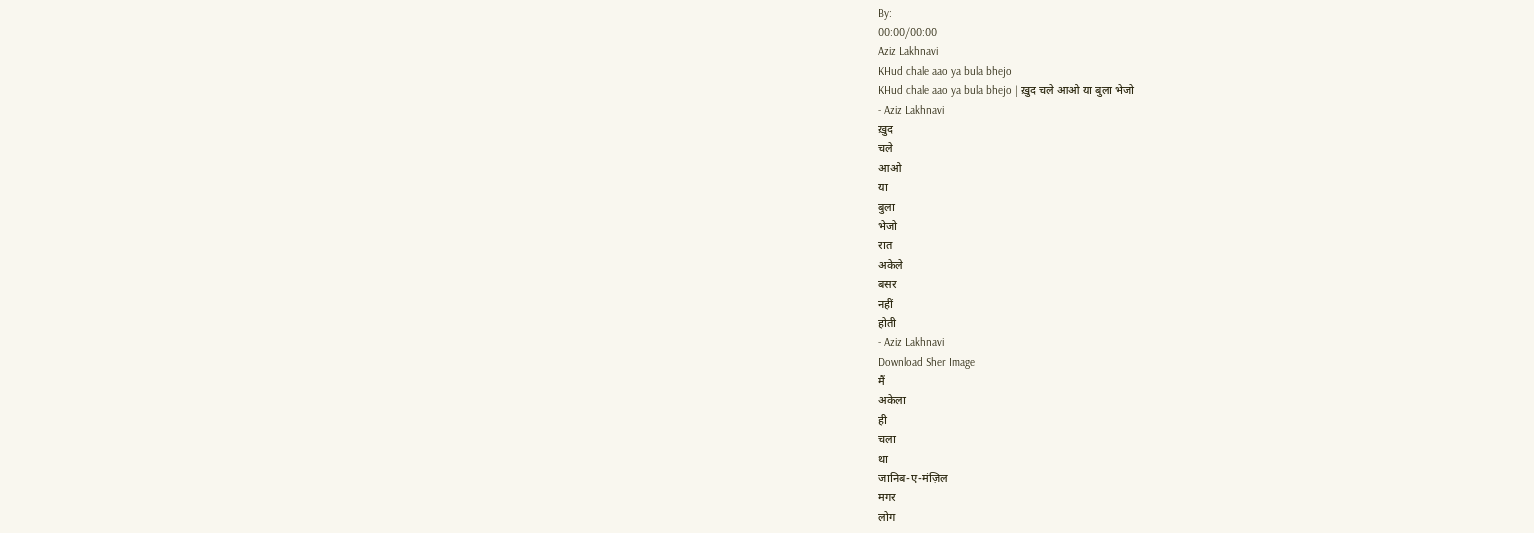By:
00:00/00:00
Aziz Lakhnavi
KHud chale aao ya bula bhejo
KHud chale aao ya bula bhejo | ख़ुद चले आओ या बुला भेजो
- Aziz Lakhnavi
ख़ुद
चले
आओ
या
बुला
भेजो
रात
अकेले
बसर
नहीं
होती
- Aziz Lakhnavi
Download Sher Image
मैं
अकेला
ही
चला
था
जानिब-ए-मंज़िल
मगर
लोग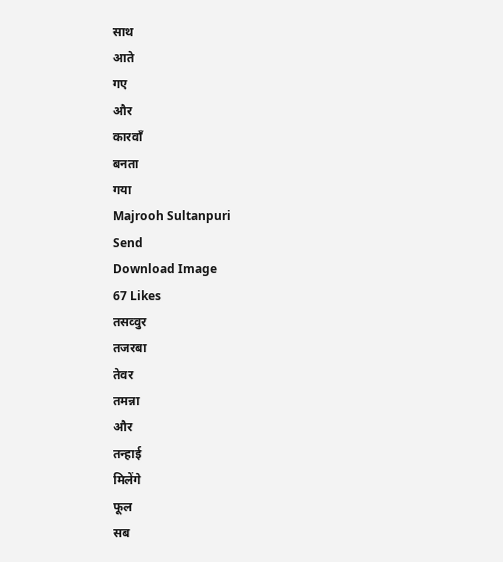साथ
आते
गए
और
कारवाँ
बनता
गया
Majrooh Sultanpuri
Send
Download Image
67 Likes
तसव्वुर
तजरबा
तेवर
तमन्ना
और
तन्हाई
मिलेंगे
फूल
सब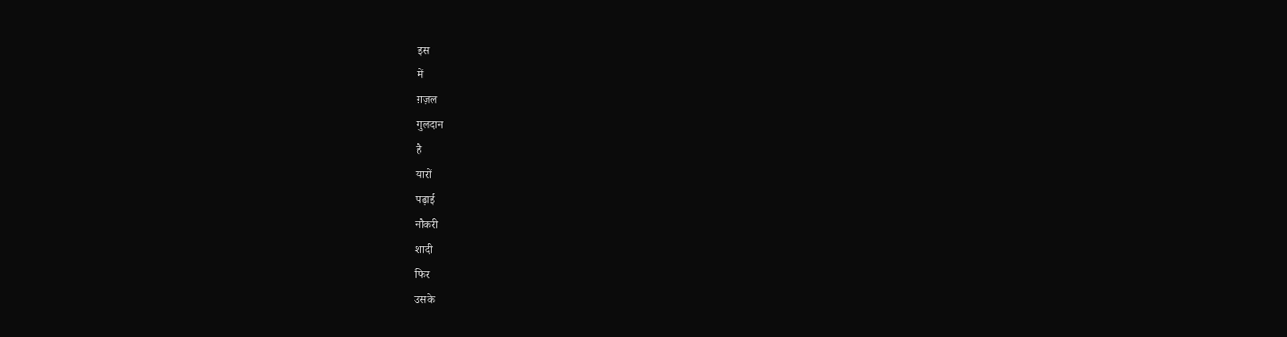इस
में
ग़ज़ल
गुलदान
है
यारों
पढ़ाई
नौकरी
शादी
फिर
उसके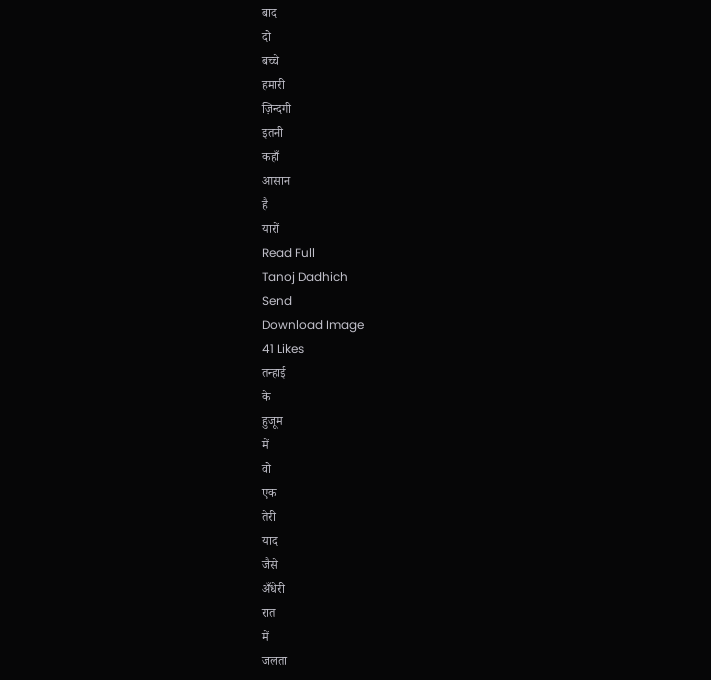बाद
दो
बच्चे
हमारी
ज़िन्दगी
इतनी
कहाँ
आसान
है
यारों
Read Full
Tanoj Dadhich
Send
Download Image
41 Likes
तन्हाई
के
हुजूम
में
वो
एक
तेरी
याद
जैसे
अँधेरी
रात
में
जलता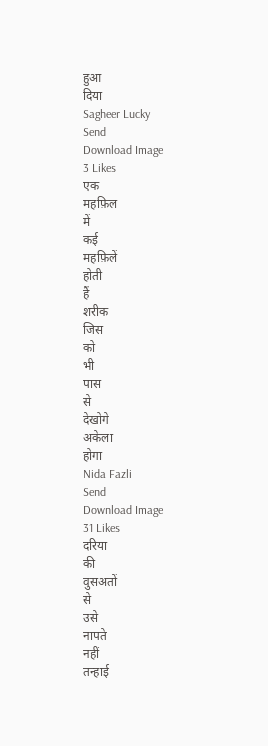हुआ
दिया
Sagheer Lucky
Send
Download Image
3 Likes
एक
महफ़िल
में
कई
महफ़िलें
होती
हैं
शरीक
जिस
को
भी
पास
से
देखोगे
अकेला
होगा
Nida Fazli
Send
Download Image
31 Likes
दरिया
की
वुसअतों
से
उसे
नापते
नहीं
तन्हाई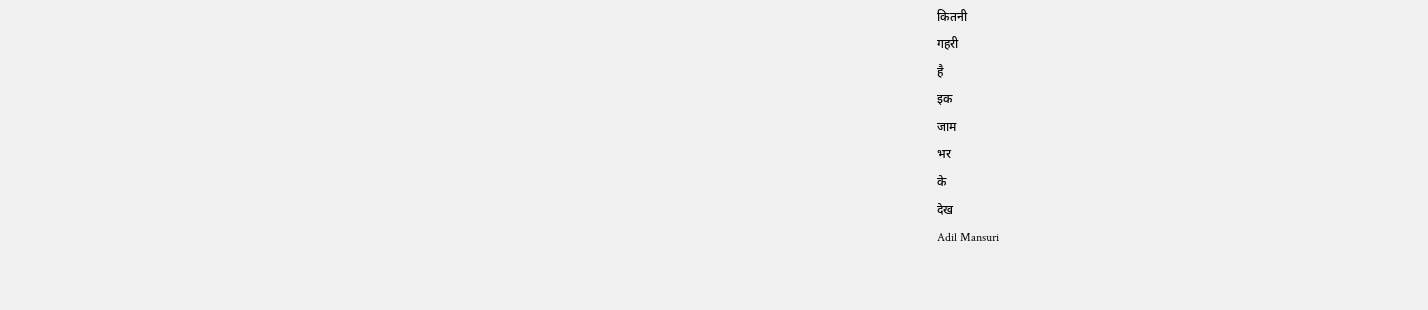कितनी
गहरी
है
इक
जाम
भर
के
देख
Adil Mansuri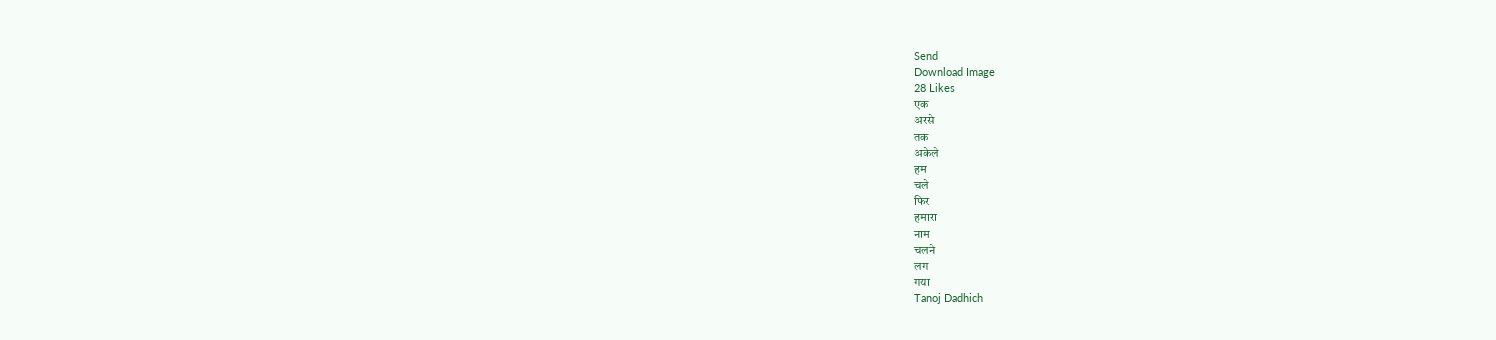Send
Download Image
28 Likes
एक
अरसे
तक
अकेले
हम
चले
फिर
हमारा
नाम
चलने
लग
गया
Tanoj Dadhich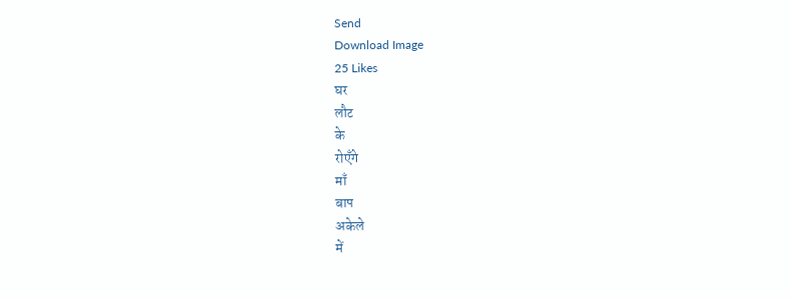Send
Download Image
25 Likes
घर
लौट
के
रोएँगे
माँ
बाप
अकेले
में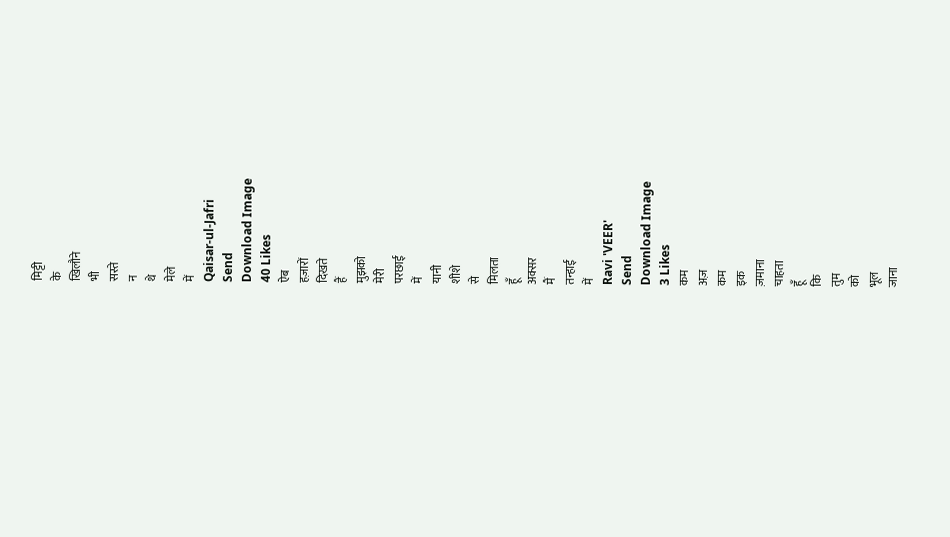मिट्टी
के
खिलौने
भी
सस्ते
न
थे
मेले
में
Qaisar-ul-Jafri
Send
Download Image
40 Likes
ऐब
हज़ारों
दिखते
हैं
मुझको
मेरी
परछाई
में
यानी
शीशे
से
मिलता
हूँ
अक्सर
मैं
तन्हाई
में
Ravi 'VEER'
Send
Download Image
3 Likes
कम
अज़
कम
इक
ज़माना
चाहता
हूँ
कि
तुम
को
भूल
जाना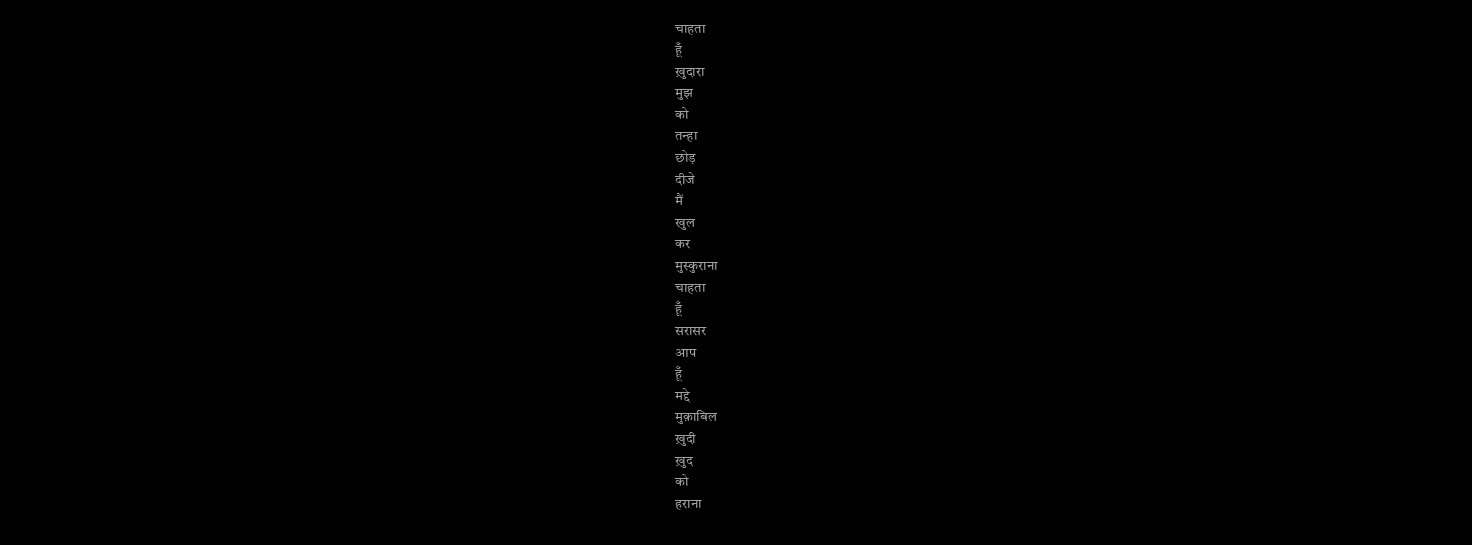चाहता
हूँ
ख़ुदारा
मुझ
को
तन्हा
छोड़
दीजे
मैं
खुल
कर
मुस्कुराना
चाहता
हूँ
सरासर
आप
हूँ
मद्दे
मुक़ाबिल
ख़ुदी
ख़ुद
को
हराना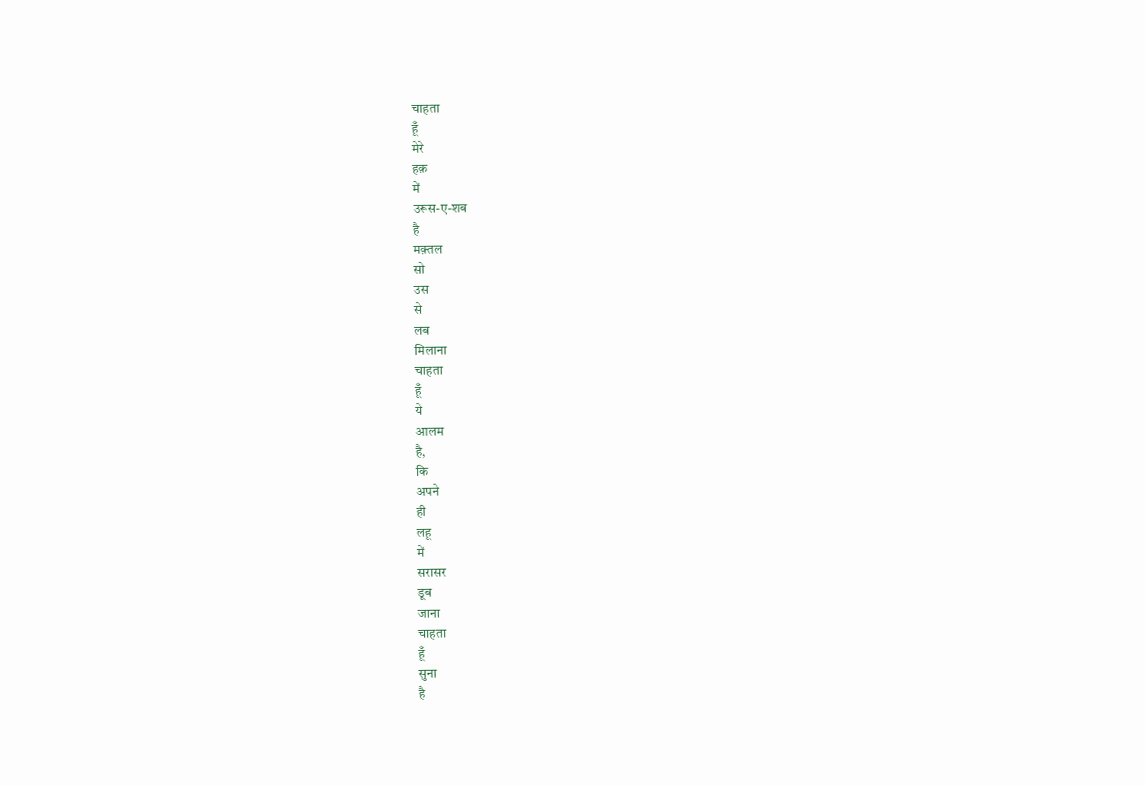चाहता
हूँ
मेरे
हक़
में
उरूस-ए-शब
है
मक़्तल
सो
उस
से
लब
मिलाना
चाहता
हूँ
ये
आलम
है,
कि
अपने
ही
लहू
में
सरासर
डूब
जाना
चाहता
हूँ
सुना
है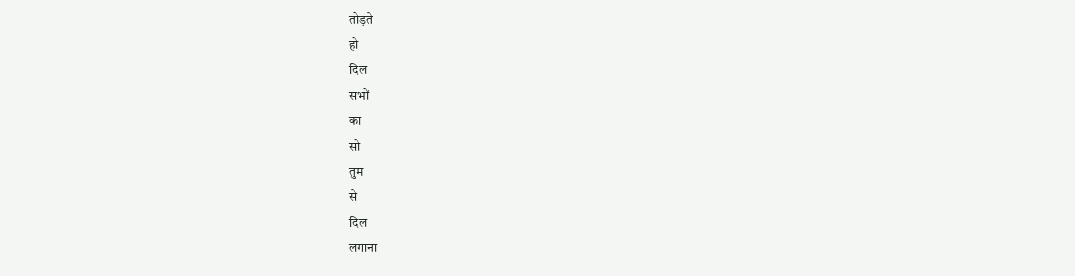तोड़ते
हो
दिल
सभों
का
सो
तुम
से
दिल
लगाना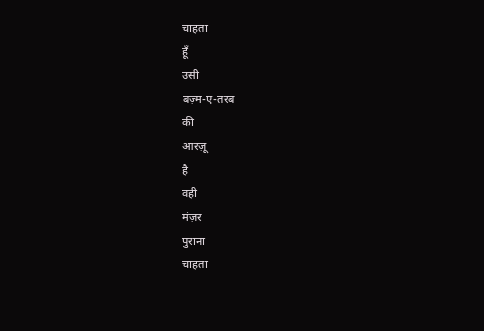चाहता
हूँ
उसी
बज़्म-ए-तरब
की
आरज़ू
है
वही
मंज़र
पुराना
चाहता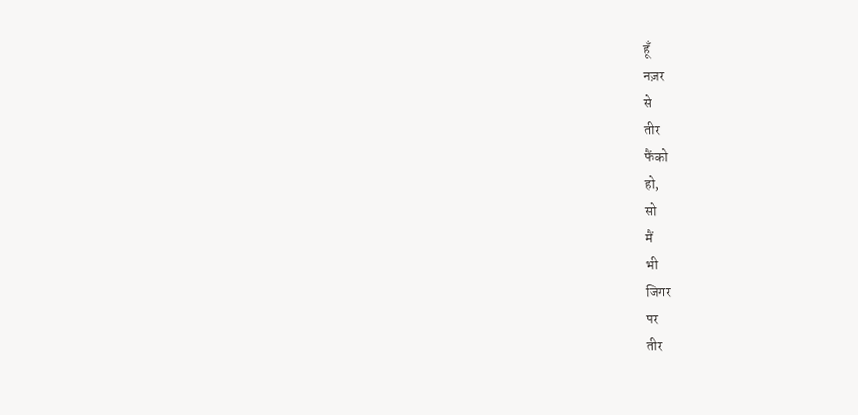हूँ
नज़र
से
तीर
फैंको
हो,
सो
मैं
भी
जिगर
पर
तीर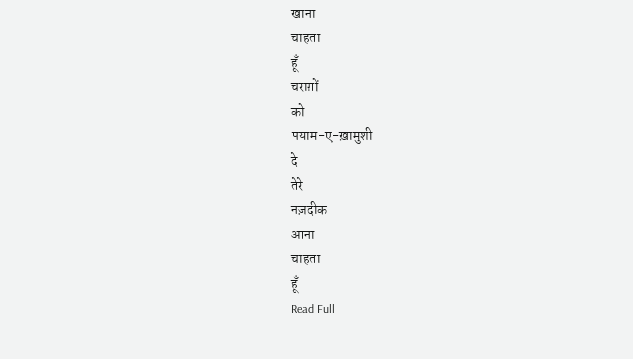खाना
चाहता
हूँ
चराग़ों
को
पयाम-ए-ख़ामुशी
दे
तेरे
नज़दीक
आना
चाहता
हूँ
Read Full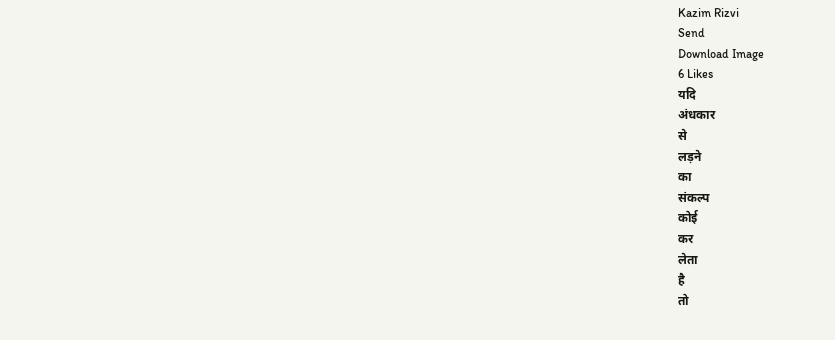Kazim Rizvi
Send
Download Image
6 Likes
यदि
अंधकार
से
लड़ने
का
संकल्प
कोई
कर
लेता
है
तो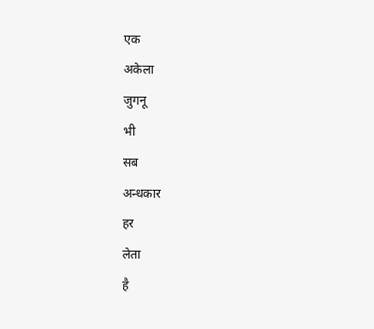एक
अकेला
जुगनू
भी
सब
अन्धकार
हर
लेता
है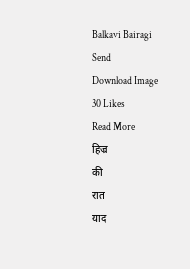Balkavi Bairagi
Send
Download Image
30 Likes
Read More
हिज्र
की
रात
याद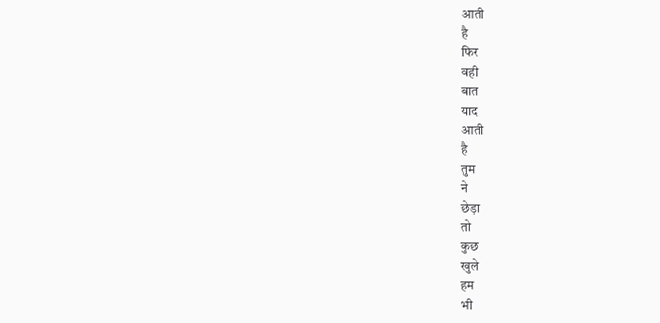आती
है
फिर
वही
बात
याद
आती
है
तुम
ने
छेड़ा
तो
कुछ
खुले
हम
भी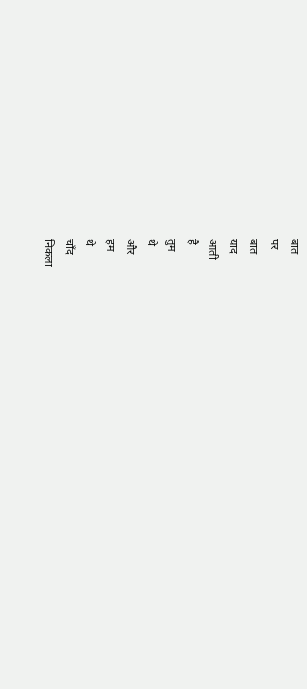बात
पर
बात
याद
आती
है
तुम
थे
और
हम
थे
चाँद
निकला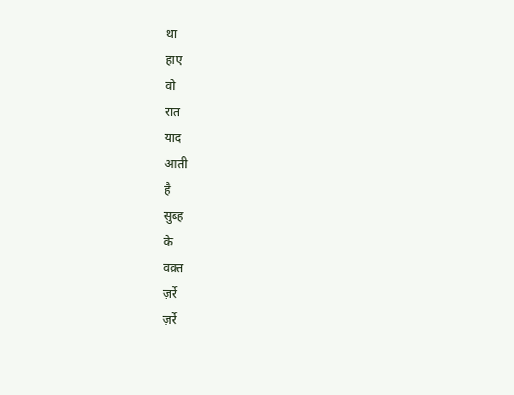था
हाए
वो
रात
याद
आती
है
सुब्ह
के
वक़्त
ज़र्रे
ज़र्रे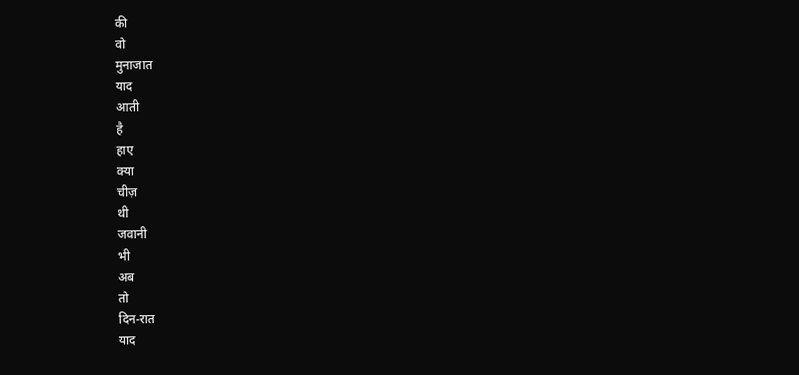की
वो
मुनाजात
याद
आती
है
हाए
क्या
चीज़
थी
जवानी
भी
अब
तो
दिन-रात
याद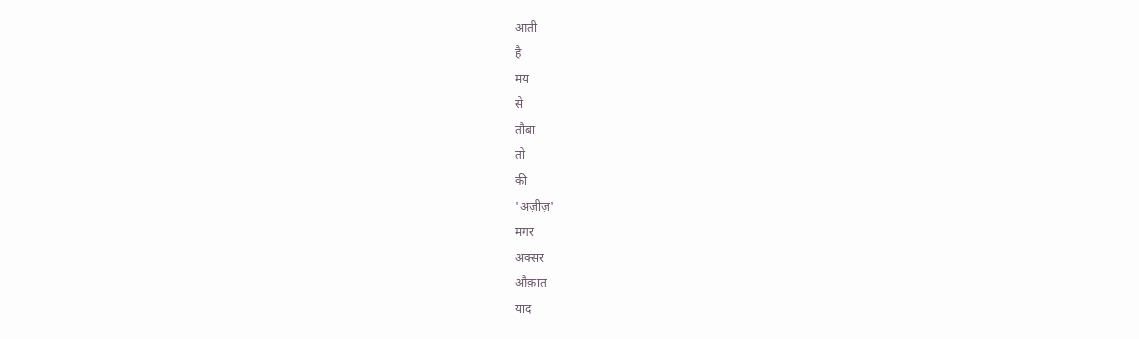आती
है
मय
से
तौबा
तो
की
'अज़ीज़'
मगर
अक्सर
औक़ात
याद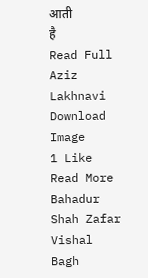आती
है
Read Full
Aziz Lakhnavi
Download Image
1 Like
Read More
Bahadur Shah Zafar
Vishal Bagh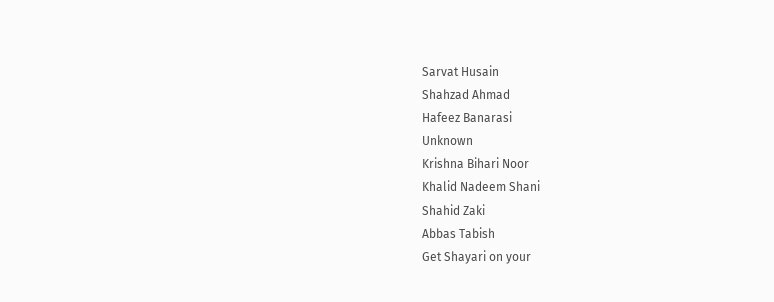Sarvat Husain
Shahzad Ahmad
Hafeez Banarasi
Unknown
Krishna Bihari Noor
Khalid Nadeem Shani
Shahid Zaki
Abbas Tabish
Get Shayari on your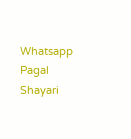Whatsapp
Pagal Shayari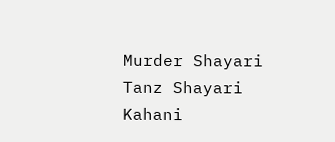Murder Shayari
Tanz Shayari
Kahani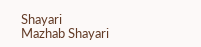Shayari
Mazhab Shayari